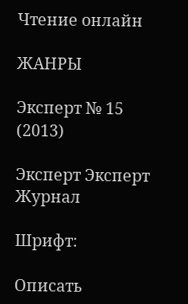Чтение онлайн

ЖАНРЫ

Эксперт № 15 (2013)

Эксперт Эксперт Журнал

Шрифт:

Описать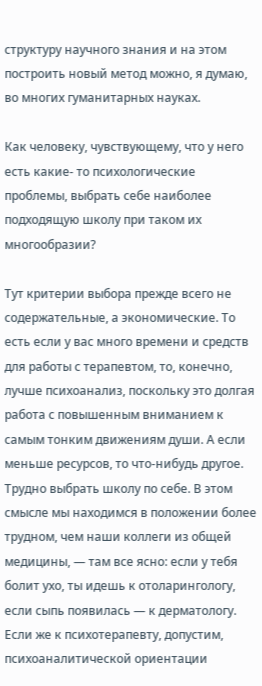структуру научного знания и на этом построить новый метод можно, я думаю, во многих гуманитарных науках.

Как человеку, чувствующему, что у него есть какие- то психологические проблемы, выбрать себе наиболее подходящую школу при таком их многообразии?

Тут критерии выбора прежде всего не содержательные, а экономические. То есть если у вас много времени и средств для работы с терапевтом, то, конечно, лучше психоанализ, поскольку это долгая работа с повышенным вниманием к самым тонким движениям души. А если меньше ресурсов, то что-нибудь другое. Трудно выбрать школу по себе. В этом смысле мы находимся в положении более трудном, чем наши коллеги из общей медицины, — там все ясно: если у тебя болит ухо, ты идешь к отоларингологу, если сыпь появилась — к дерматологу. Если же к психотерапевту, допустим, психоаналитической ориентации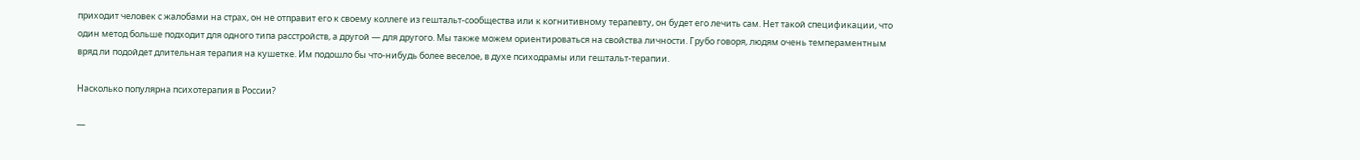приходит человек с жалобами на страх, он не отправит его к своему коллеге из гештальт-сообщества или к когнитивному терапевту, он будет его лечить сам. Нет такой спецификации, что один метод больше подходит для одного типа расстройств, а другой — для другого. Мы также можем ориентироваться на свойства личности. Грубо говоря, людям очень темпераментным вряд ли подойдет длительная терапия на кушетке. Им подошло бы что-нибудь более веселое, в духе психодрамы или гештальт-терапии.

Насколько популярна психотерапия в России?

—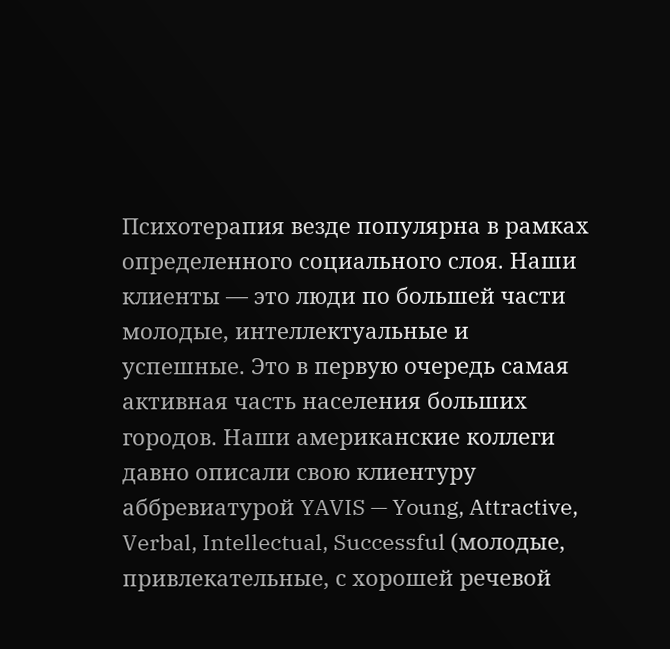Психотерапия везде популярна в рамках определенного социального слоя. Наши клиенты — это люди по большей части молодые, интеллектуальные и успешные. Это в первую очередь самая активная часть населения больших городов. Наши американские коллеги давно описали свою клиентуру аббревиатурой YAVIS — Young, Attractive, Verbal, Intellectual, Successful (молодые, привлекательные, с хорошей речевой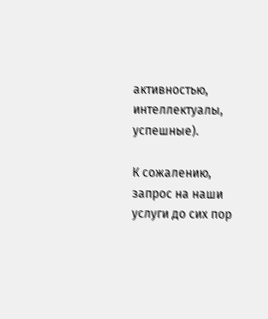активностью, интеллектуалы, успешные).

К сожалению, запрос на наши услуги до сих пор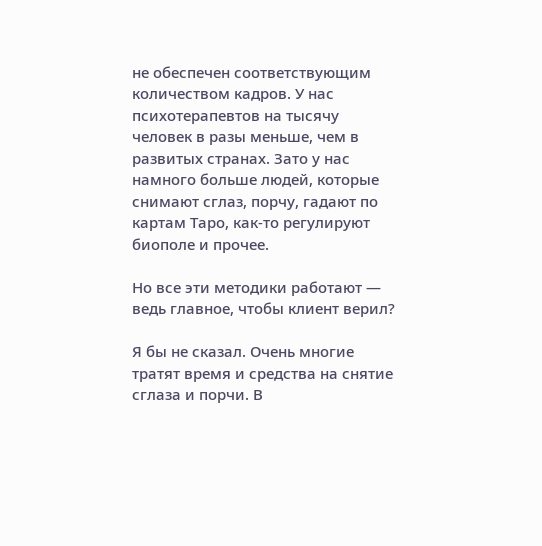не обеспечен соответствующим количеством кадров. У нас психотерапевтов на тысячу человек в разы меньше, чем в развитых странах. Зато у нас намного больше людей, которые снимают сглаз, порчу, гадают по картам Таро, как-то регулируют биополе и прочее.

Но все эти методики работают — ведь главное, чтобы клиент верил?

Я бы не сказал. Очень многие тратят время и средства на снятие сглаза и порчи. В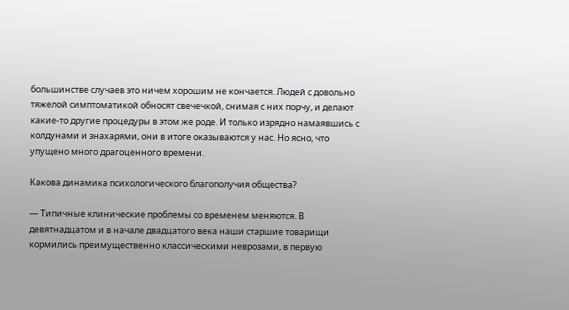большинстве случаев это ничем хорошим не кончается. Людей с довольно тяжелой симптоматикой обносят свечечкой, снимая с них порчу, и делают какие-то другие процедуры в этом же роде. И только изрядно намаявшись с колдунами и знахарями, они в итоге оказываются у нас. Но ясно, что упущено много драгоценного времени.

Какова динамика психологического благополучия общества?

— Типичные клинические проблемы со временем меняются. В девятнадцатом и в начале двадцатого века наши старшие товарищи кормились преимущественно классическими неврозами, в первую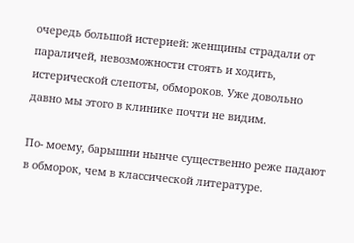очередь большой истерией: женщины страдали от параличей, невозможности стоять и ходить, истерической слепоты, обмороков. Уже довольно давно мы этого в клинике почти не видим.

По- моему, барышни нынче существенно реже падают в обморок, чем в классической литературе.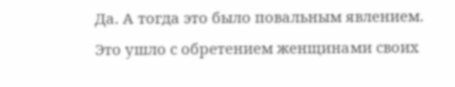Да. А тогда это было повальным явлением. Это ушло с обретением женщинами своих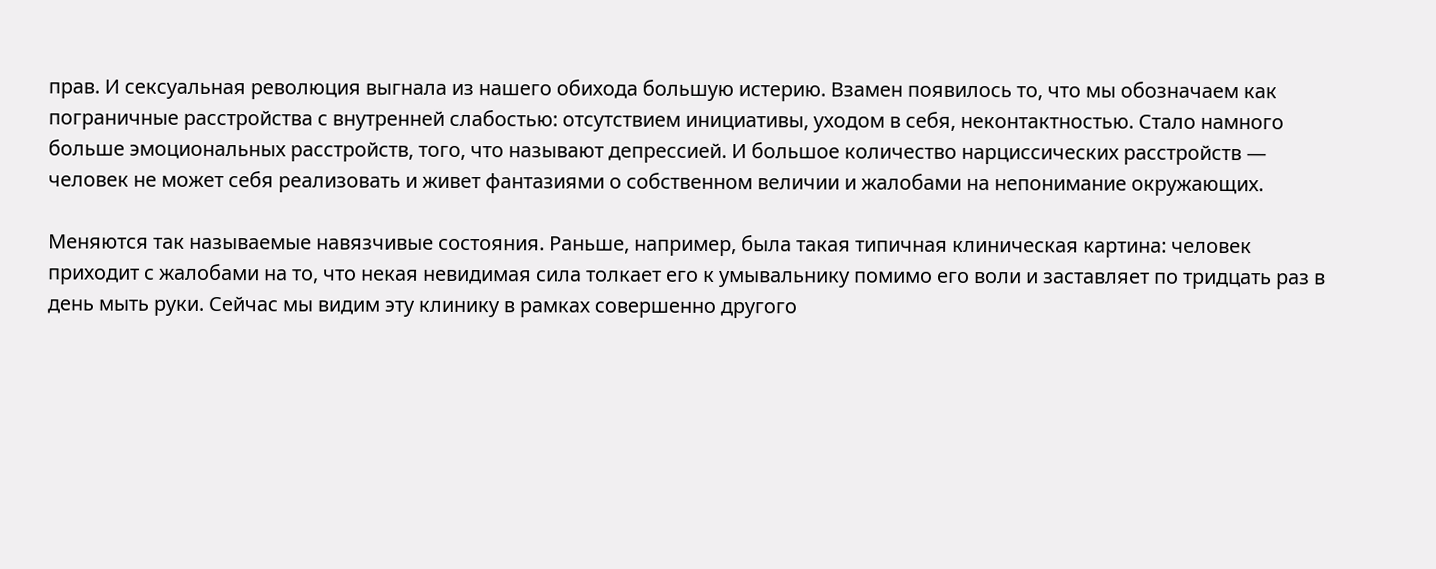прав. И сексуальная революция выгнала из нашего обихода большую истерию. Взамен появилось то, что мы обозначаем как пограничные расстройства с внутренней слабостью: отсутствием инициативы, уходом в себя, неконтактностью. Стало намного больше эмоциональных расстройств, того, что называют депрессией. И большое количество нарциссических расстройств — человек не может себя реализовать и живет фантазиями о собственном величии и жалобами на непонимание окружающих.

Меняются так называемые навязчивые состояния. Раньше, например, была такая типичная клиническая картина: человек приходит с жалобами на то, что некая невидимая сила толкает его к умывальнику помимо его воли и заставляет по тридцать раз в день мыть руки. Сейчас мы видим эту клинику в рамках совершенно другого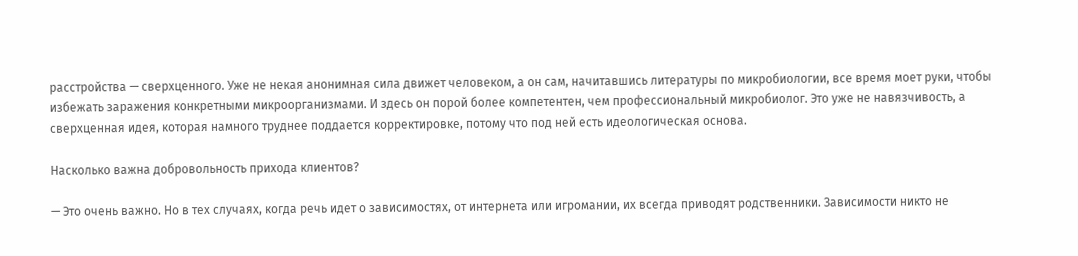расстройства — сверхценного. Уже не некая анонимная сила движет человеком, а он сам, начитавшись литературы по микробиологии, все время моет руки, чтобы избежать заражения конкретными микроорганизмами. И здесь он порой более компетентен, чем профессиональный микробиолог. Это уже не навязчивость, а сверхценная идея, которая намного труднее поддается корректировке, потому что под ней есть идеологическая основа.

Насколько важна добровольность прихода клиентов?

— Это очень важно. Но в тех случаях, когда речь идет о зависимостях, от интернета или игромании, их всегда приводят родственники. Зависимости никто не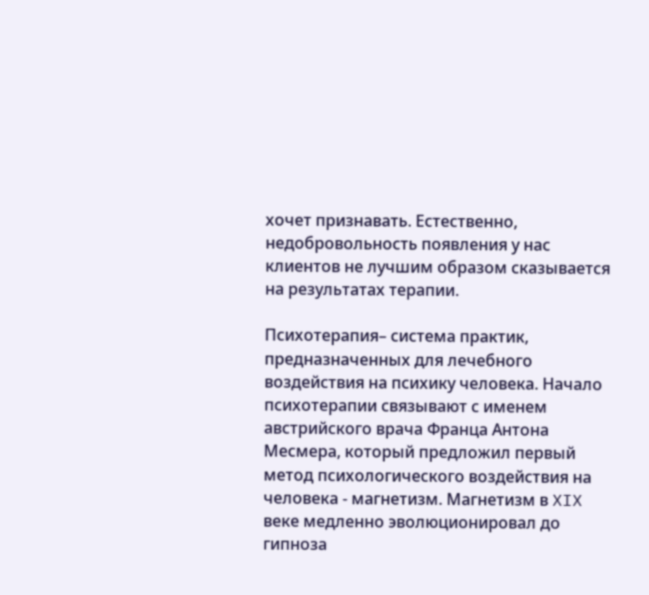хочет признавать. Естественно, недобровольность появления у нас клиентов не лучшим образом сказывается на результатах терапии.

Психотерапия– система практик, предназначенных для лечебного воздействия на психику человека. Начало психотерапии связывают с именем австрийского врача Франца Антона Месмера, который предложил первый метод психологического воздействия на человека - магнетизм. Магнетизм в XIX веке медленно эволюционировал до гипноза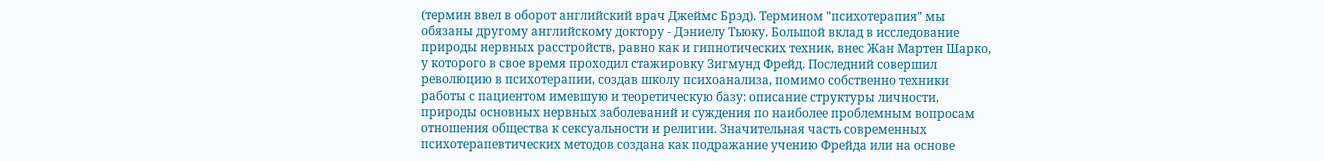(термин ввел в оборот английский врач Джеймс Брэд). Термином "психотерапия" мы обязаны другому английскому доктору - Дэниелу Тьюку. Большой вклад в исследование природы нервных расстройств, равно как и гипнотических техник, внес Жан Мартен Шарко, у которого в свое время проходил стажировку Зигмунд Фрейд. Последний совершил революцию в психотерапии, создав школу психоанализа, помимо собственно техники работы с пациентом имевшую и теоретическую базу: описание структуры личности, природы основных нервных заболеваний и суждения по наиболее проблемным вопросам отношения общества к сексуальности и религии. Значительная часть современных психотерапевтических методов создана как подражание учению Фрейда или на основе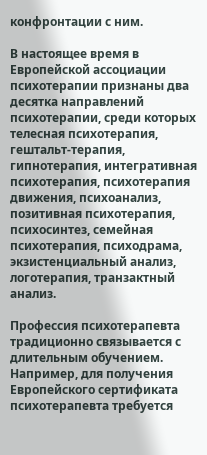конфронтации с ним.

В настоящее время в Европейской ассоциации психотерапии признаны два десятка направлений психотерапии, среди которых телесная психотерапия, гештальт-терапия, гипнотерапия, интегративная психотерапия, психотерапия движения, психоанализ, позитивная психотерапия, психосинтез, семейная психотерапия, психодрама, экзистенциальный анализ, логотерапия, транзактный анализ.

Профессия психотерапевта традиционно связывается с длительным обучением. Например, для получения Европейского сертификата психотерапевта требуется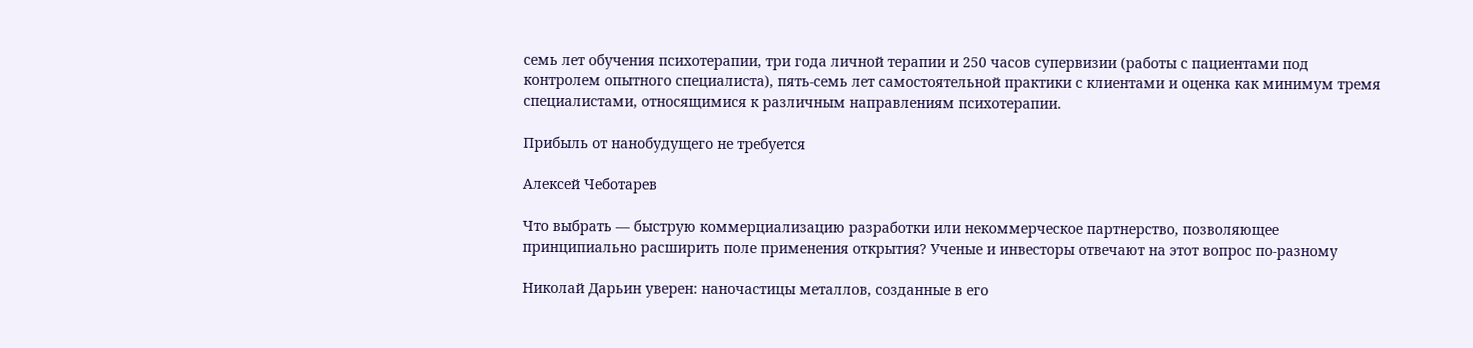семь лет обучения психотерапии, три года личной терапии и 250 часов супервизии (работы с пациентами под контролем опытного специалиста), пять-семь лет самостоятельной практики с клиентами и оценка как минимум тремя специалистами, относящимися к различным направлениям психотерапии.

Прибыль от нанобудущего не требуется

Алексей Чеботарев

Что выбрать — быструю коммерциализацию разработки или некоммерческое партнерство, позволяющее принципиально расширить поле применения открытия? Ученые и инвесторы отвечают на этот вопрос по-разному

Николай Дарьин уверен: наночастицы металлов, созданные в его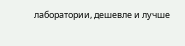лаборатории, дешевле и лучше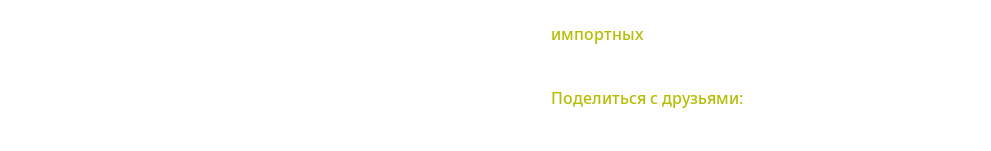импортных

Поделиться с друзьями: